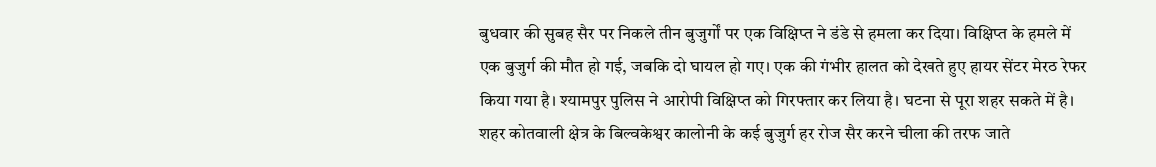बुधवार की सुबह सैर पर निकले तीन बुजुर्गों पर एक विक्षिप्त ने डंडे से हमला कर दिया। विक्षिप्त के हमले में एक बुजुर्ग की मौत हो गई, जबकि दो घायल हो गए। एक की गंभीर हालत को देखते हुए हायर सेंटर मेरठ रेफर किया गया है। श्यामपुर पुलिस ने आरोपी विक्षिप्त को गिरफ्तार कर लिया है। घटना से पूरा शहर सकते में है।
शहर कोतवाली क्षेत्र के बिल्वकेश्वर कालोनी के कई बुजुर्ग हर रोज सैर करने चीला की तरफ जाते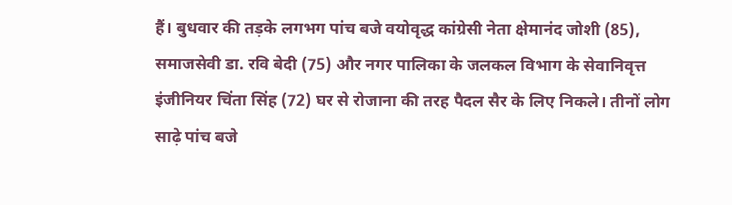हैं। बुधवार की तड़के लगभग पांच बजे वयोवृद्ध कांग्रेसी नेता क्षेमानंद जोशी (85), समाजसेवी डा. रवि बेदी (75) और नगर पालिका के जलकल विभाग के सेवानिवृत्त इंजीनियर चिंता सिंह (72) घर से रोजाना की तरह पैदल सैर के लिए निकले। तीनों लोग साढ़े पांच बजे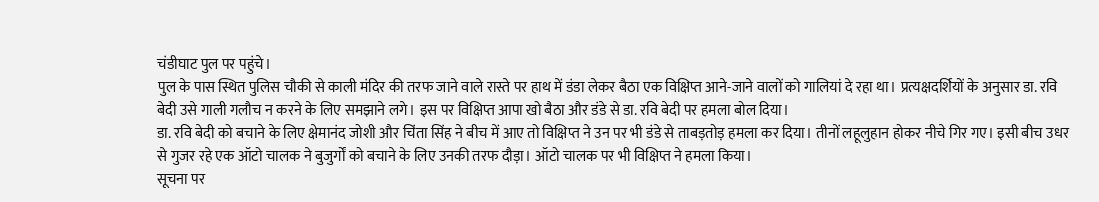चंडीघाट पुल पर पहुंचे।
पुल के पास स्थित पुलिस चौकी से काली मंदिर की तरफ जाने वाले रास्ते पर हाथ में डंडा लेकर बैठा एक विक्षिप्त आने-जाने वालों को गालियां दे रहा था। प्रत्यक्षदर्शियों के अनुसार डा. रवि बेदी उसे गाली गलौच न करने के लिए समझाने लगे। इस पर विक्षिप्त आपा खो बैठा और डंडे से डा. रवि बेदी पर हमला बोल दिया।
डा. रवि बेदी को बचाने के लिए क्षेमानंद जोशी और चिंता सिंह ने बीच में आए तो विक्षिप्त ने उन पर भी डंडे से ताबड़तोड़ हमला कर दिया। तीनों लहूलुहान होकर नीचे गिर गए। इसी बीच उधर से गुजर रहे एक ऑटो चालक ने बुजुर्गों को बचाने के लिए उनकी तरफ दौड़ा। ऑटो चालक पर भी विक्षिप्त ने हमला किया।
सूचना पर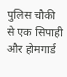पुलिस चौकी से एक सिपाही और होमगार्ड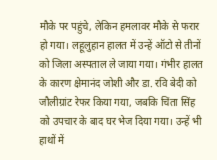मौके पर पहुंचे, लेकिन हमलावर मौके से फरार हो गया। लहूलुहान हालत में उन्हें ऑटो से तीनों को जिला अस्पताल ले जाया गया। गंभीर हालत के कारण क्षेमानंद जोशी और डा. रवि बेदी को जौलीग्रांट रेफर किया गया, जबकि चिंता सिंह को उपचार के बाद घर भेज दिया गया। उन्हें भी हाथों में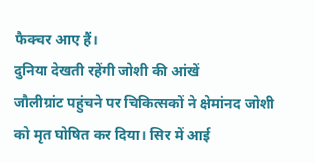फैक्चर आए हैं।
दुनिया देखती रहेंगी जोशी की आंखें
जौलीग्रांट पहुंचने पर चिकित्सकों ने क्षेमांनद जोशी को मृत घोषित कर दिया। सिर में आई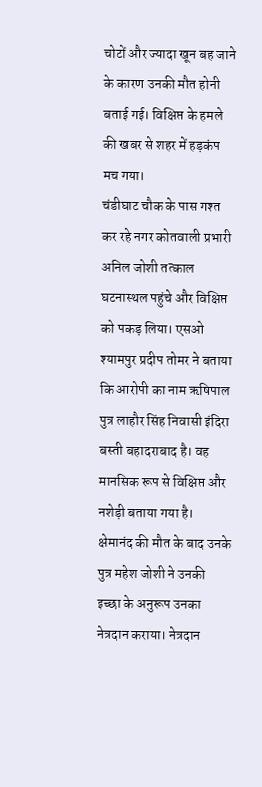चोटों और ज्यादा खून बह जाने के कारण उनकी मौत होनी बताई गई। विक्षिप्त के हमले की खबर से शहर में हड़कंप मच गया।
चंडीघाट चौक के पास गश्त कर रहे नगर कोतवाली प्रभारी अनिल जोशी तत्काल घटनास्थल पहुंचे और विक्षिप्त को पकड़ लिया। एसओ श्यामपुर प्रदीप तोमर ने बताया कि आरोपी का नाम ऋषिपाल पुत्र लाहौर सिंह निवासी इंदिरा बस्ती बहादराबाद है। वह मानसिक रूप से विक्षिप्त और नशेड़ी बताया गया है।
क्षेमानंद की मौत के बाद उनके पुत्र महेश जोशी ने उनकी इच्छा के अनुरूप उनका नेत्रदान कराया। नेत्रदान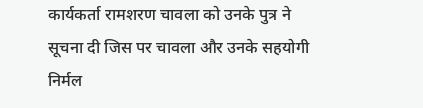कार्यकर्ता रामशरण चावला को उनके पुत्र ने सूचना दी जिस पर चावला और उनके सहयोगी निर्मल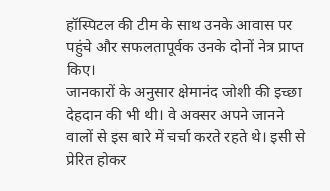हॉस्पिटल की टीम के साथ उनके आवास पर पहुंचे और सफलतापूर्वक उनके दोनों नेत्र प्राप्त किए।
जानकारों के अनुसार क्षेमानंद जोशी की इच्छा देहदान की भी थी। वे अक्सर अपने जानने वालों से इस बारे में चर्चा करते रहते थे। इसी से प्रेरित होकर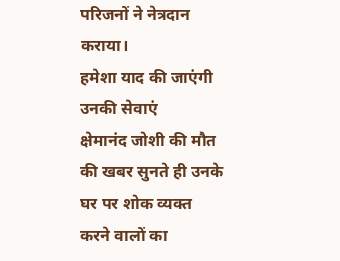परिजनों ने नेत्रदान कराया।
हमेशा याद की जाएंगी उनकी सेवाएं
क्षेमानंद जोशी की मौत की खबर सुनते ही उनके घर पर शोक व्यक्त करने वालों का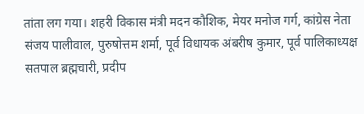तांता लग गया। शहरी विकास मंत्री मदन कौशिक, मेयर मनोज गर्ग, कांग्रेस नेता संजय पालीवाल, पुरुषोत्तम शर्मा, पूर्व विधायक अंबरीष कुमार, पूर्व पालिकाध्यक्ष सतपाल ब्रह्मचारी, प्रदीप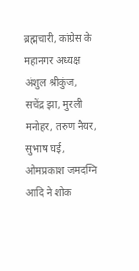ब्रह्मचारी, कांग्रेस के महानगर अध्यक्ष अंशुल श्रीकुंज, सचेंद्र झा, मुरली मनोहर, तरुण नैयर, सुभाष घई, ओमप्रकाश जमदग्नि आदि ने शोक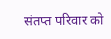संतप्त परिवार को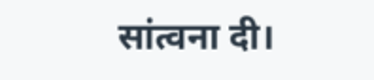सांत्वना दी।